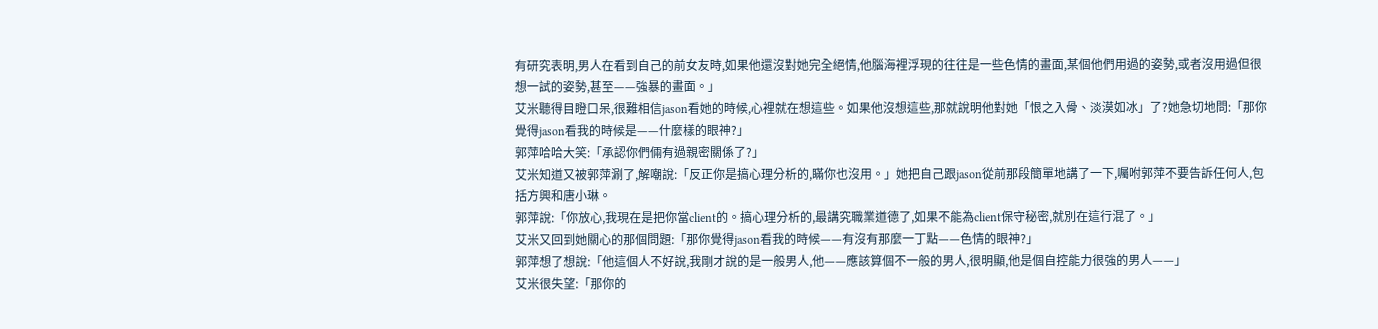有研究表明,男人在看到自己的前女友時,如果他還沒對她完全絕情,他腦海裡浮現的往往是一些色情的畫面,某個他們用過的姿勢,或者沒用過但很想一試的姿勢,甚至——強暴的畫面。」
艾米聽得目瞪口呆,很難相信jason看她的時候,心裡就在想這些。如果他沒想這些,那就說明他對她「恨之入骨、淡漠如冰」了?她急切地問:「那你覺得jason看我的時候是——什麼樣的眼神?」
郭萍哈哈大笑:「承認你們倆有過親密關係了?」
艾米知道又被郭萍涮了,解嘲說:「反正你是搞心理分析的,瞞你也沒用。」她把自己跟jason從前那段簡單地講了一下,囑咐郭萍不要告訴任何人,包括方興和唐小琳。
郭萍說:「你放心,我現在是把你當client的。搞心理分析的,最講究職業道德了,如果不能為client保守秘密,就別在這行混了。」
艾米又回到她關心的那個問題:「那你覺得jason看我的時候——有沒有那麼一丁點——色情的眼神?」
郭萍想了想說:「他這個人不好說,我剛才說的是一般男人,他——應該算個不一般的男人,很明顯,他是個自控能力很強的男人——」
艾米很失望:「那你的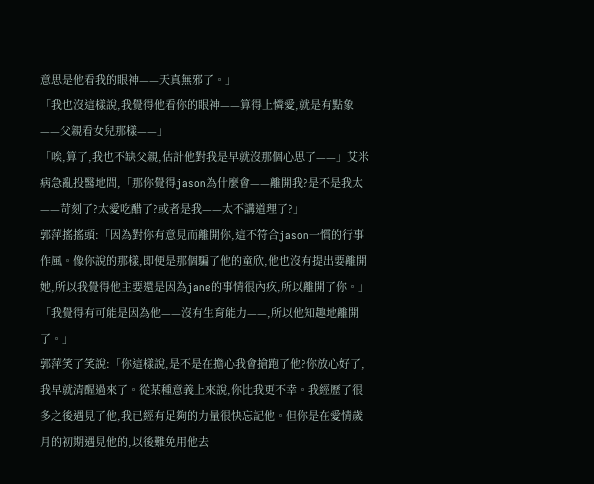意思是他看我的眼神——天真無邪了。」
「我也沒這樣說,我覺得他看你的眼神——算得上憐愛,就是有點象——父親看女兒那樣——」
「唉,算了,我也不缺父親,估計他對我是早就沒那個心思了——」艾米病急亂投醫地問,「那你覺得jason為什麼會——離開我?是不是我太——苛刻了?太愛吃醋了?或者是我——太不講道理了?」
郭萍搖搖頭:「因為對你有意見而離開你,這不符合jason一慣的行事作風。像你說的那樣,即便是那個騙了他的童欣,他也沒有提出要離開她,所以我覺得他主要還是因為jane的事情很內疚,所以離開了你。」
「我覺得有可能是因為他——沒有生育能力——,所以他知趣地離開了。」
郭萍笑了笑說:「你這樣說,是不是在擔心我會搶跑了他?你放心好了,我早就清醒過來了。從某種意義上來說,你比我更不幸。我經歷了很多之後遇見了他,我已經有足夠的力量很快忘記他。但你是在愛情歲月的初期遇見他的,以後難免用他去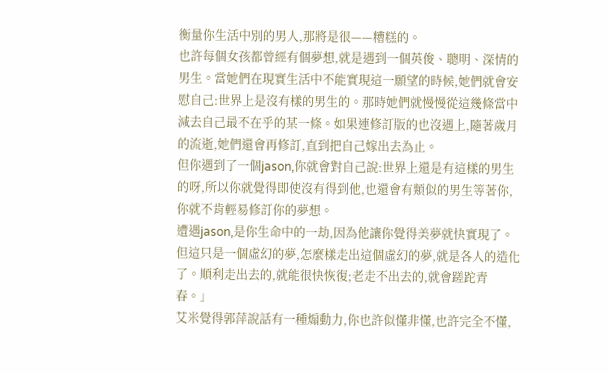衡量你生活中別的男人,那將是很——糟糕的。
也許每個女孩都曾經有個夢想,就是遇到一個英俊、聰明、深情的男生。當她們在現實生活中不能實現這一願望的時候,她們就會安慰自己:世界上是沒有樣的男生的。那時她們就慢慢從這幾條當中減去自己最不在乎的某一條。如果連修訂版的也沒遇上,隨著歲月的流逝,她們還會再修訂,直到把自己嫁出去為止。
但你遇到了一個jason,你就會對自己說:世界上還是有這樣的男生的呀,所以你就覺得即使沒有得到他,也還會有類似的男生等著你,你就不肯輕易修訂你的夢想。
遭遇jason,是你生命中的一劫,因為他讓你覺得美夢就快實現了。但這只是一個虛幻的夢,怎麼樣走出這個虛幻的夢,就是各人的造化了。順利走出去的,就能很快恢復;老走不出去的,就會蹉跎青春。」
艾米覺得郭萍說話有一種煽動力,你也許似懂非懂,也許完全不懂,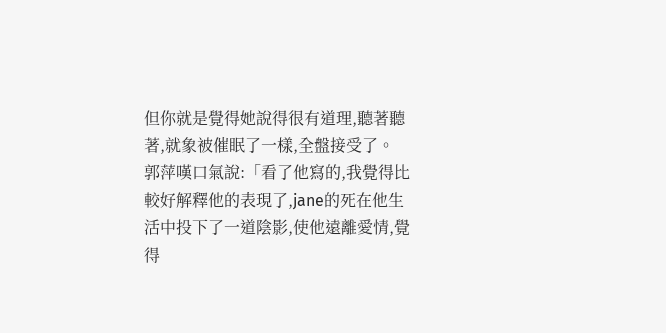但你就是覺得她說得很有道理,聽著聽著,就象被催眠了一樣,全盤接受了。
郭萍嘆口氣說:「看了他寫的,我覺得比較好解釋他的表現了,jane的死在他生活中投下了一道陰影,使他遠離愛情,覺得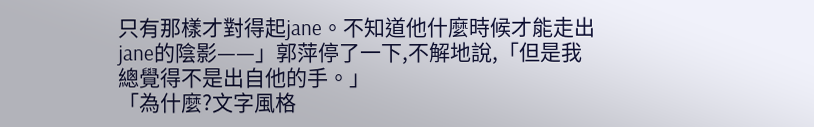只有那樣才對得起jane。不知道他什麼時候才能走出jane的陰影——」郭萍停了一下,不解地說,「但是我總覺得不是出自他的手。」
「為什麼?文字風格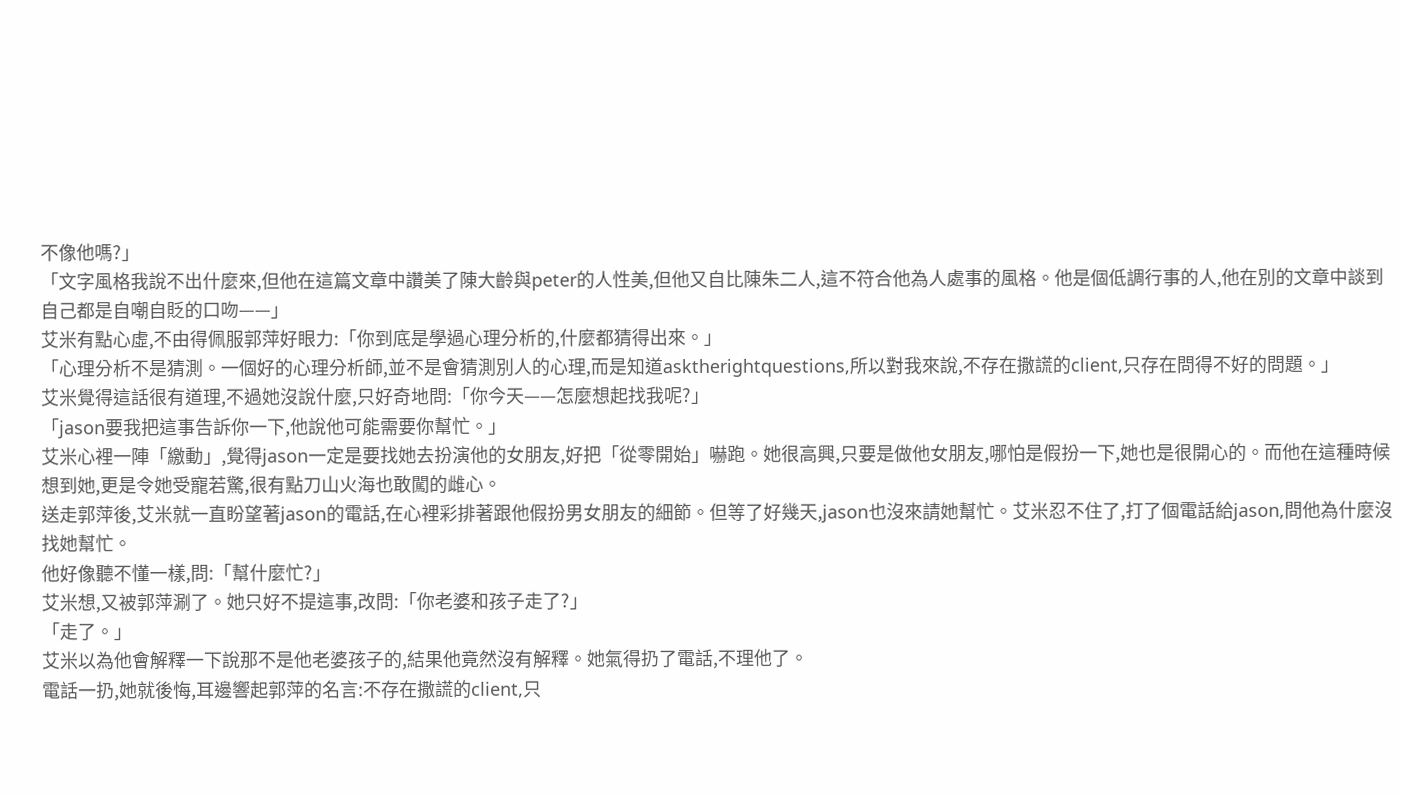不像他嗎?」
「文字風格我說不出什麼來,但他在這篇文章中讚美了陳大齡與peter的人性美,但他又自比陳朱二人,這不符合他為人處事的風格。他是個低調行事的人,他在別的文章中談到自己都是自嘲自貶的口吻——」
艾米有點心虛,不由得佩服郭萍好眼力:「你到底是學過心理分析的,什麼都猜得出來。」
「心理分析不是猜測。一個好的心理分析師,並不是會猜測別人的心理,而是知道asktherightquestions,所以對我來說,不存在撒謊的client,只存在問得不好的問題。」
艾米覺得這話很有道理,不過她沒說什麼,只好奇地問:「你今天——怎麼想起找我呢?」
「jason要我把這事告訴你一下,他說他可能需要你幫忙。」
艾米心裡一陣「繳動」,覺得jason一定是要找她去扮演他的女朋友,好把「從零開始」嚇跑。她很高興,只要是做他女朋友,哪怕是假扮一下,她也是很開心的。而他在這種時候想到她,更是令她受寵若驚,很有點刀山火海也敢闖的雌心。
送走郭萍後,艾米就一直盼望著jason的電話,在心裡彩排著跟他假扮男女朋友的細節。但等了好幾天,jason也沒來請她幫忙。艾米忍不住了,打了個電話給jason,問他為什麼沒找她幫忙。
他好像聽不懂一樣,問:「幫什麼忙?」
艾米想,又被郭萍涮了。她只好不提這事,改問:「你老婆和孩子走了?」
「走了。」
艾米以為他會解釋一下說那不是他老婆孩子的,結果他竟然沒有解釋。她氣得扔了電話,不理他了。
電話一扔,她就後悔,耳邊響起郭萍的名言:不存在撒謊的client,只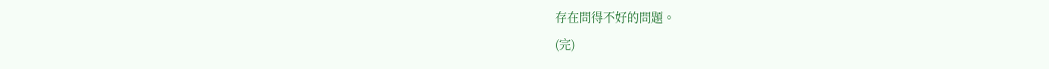存在問得不好的問題。
(完)